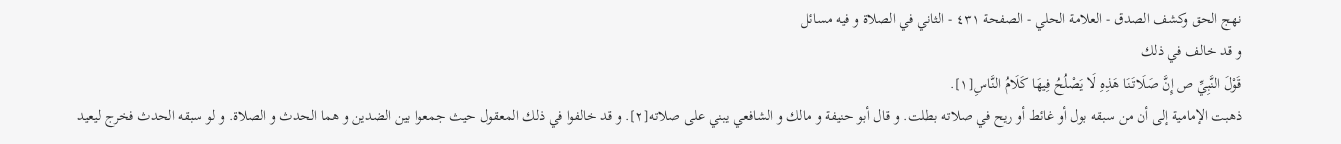نهج الحق وكشف الصدق - العلامة الحلي - الصفحة ٤٣١ - الثاني في الصلاة و فيه مسائل
و قد خالف في ذلك
قَوْلَ النَّبِيِّ ص إِنَّ صَلَاتَنَا هَذِهِ لَا يَصْلُحُ فِيهَا كَلَامُ النَّاسِ[١].
ذهبت الإمامية إلى أن من سبقه بول أو غائط أو ريح في صلاته بطلت. و قال أبو حنيفة و مالك و الشافعي يبني على صلاته[٢]. و قد خالفوا في ذلك المعقول حيث جمعوا بين الضدين و هما الحدث و الصلاة. و لو سبقه الحدث فخرج ليعيد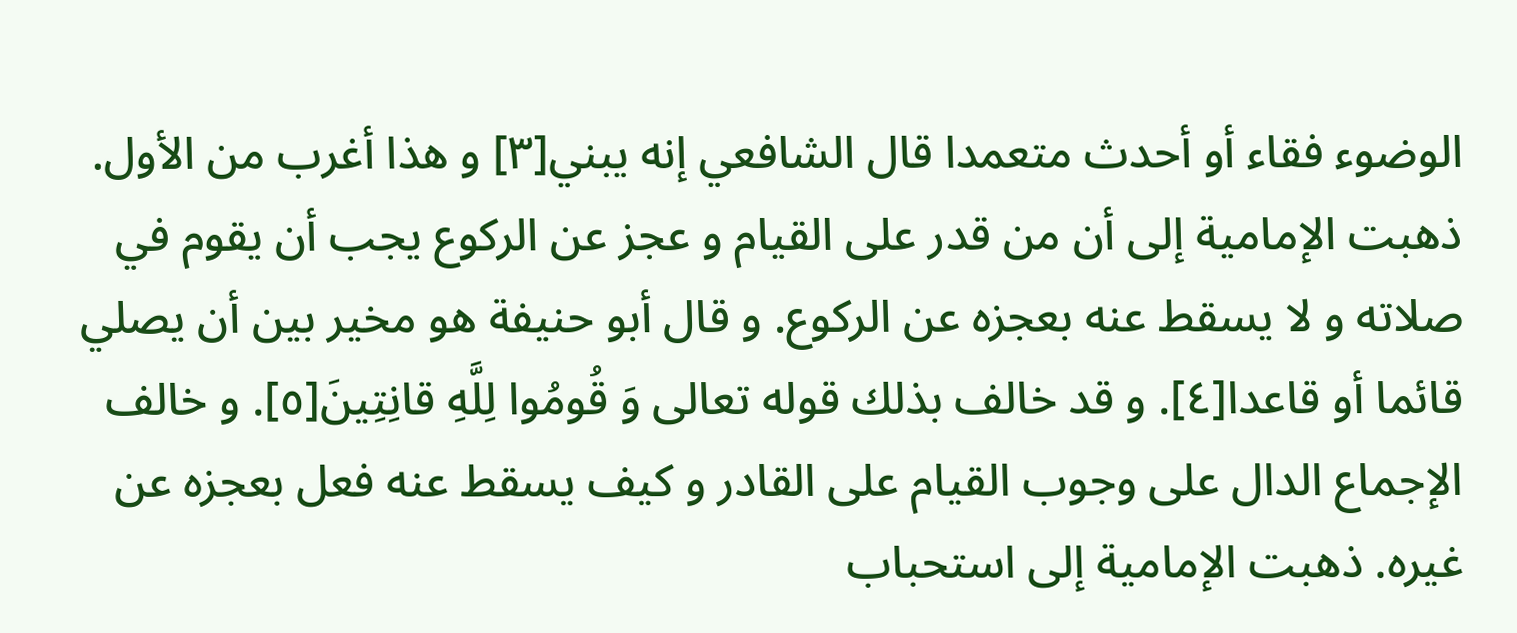الوضوء فقاء أو أحدث متعمدا قال الشافعي إنه يبني[٣] و هذا أغرب من الأول. ذهبت الإمامية إلى أن من قدر على القيام و عجز عن الركوع يجب أن يقوم في صلاته و لا يسقط عنه بعجزه عن الركوع. و قال أبو حنيفة هو مخير بين أن يصلي قائما أو قاعدا[٤]. و قد خالف بذلك قوله تعالى وَ قُومُوا لِلَّهِ قانِتِينَ[٥]. و خالف الإجماع الدال على وجوب القيام على القادر و كيف يسقط عنه فعل بعجزه عن غيره. ذهبت الإمامية إلى استحباب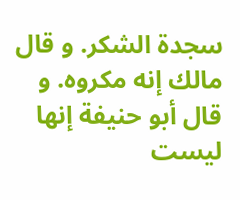سجدة الشكر. و قال مالك إنه مكروه. و قال أبو حنيفة إنها ليست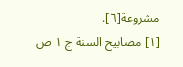مشروعة[٦].
[١] مصابيح السنة ج ١ ص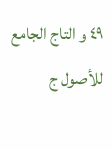٤٩ و التاج الجامع للأصول ج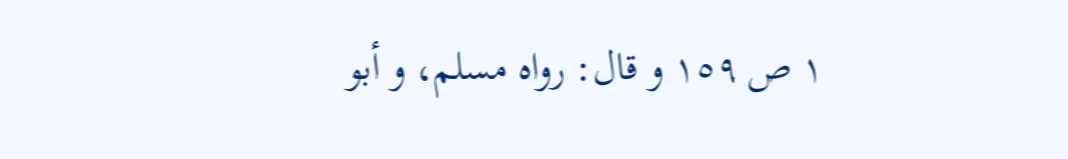١ ص ١٥٩ و قال: رواه مسلم، و أبو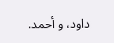داود، و أحمد.